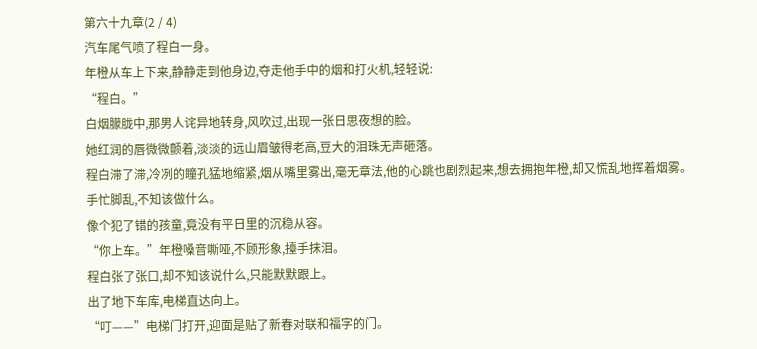第六十九章(2 / 4)
汽车尾气喷了程白一身。
年橙从车上下来,静静走到他身边,夺走他手中的烟和打火机,轻轻说:
“程白。”
白烟朦胧中,那男人诧异地转身,风吹过,出现一张日思夜想的脸。
她红润的唇微微颤着,淡淡的远山眉皱得老高,豆大的泪珠无声砸落。
程白滞了滞,冷冽的瞳孔猛地缩紧,烟从嘴里雾出,毫无章法,他的心跳也剧烈起来,想去拥抱年橙,却又慌乱地挥着烟雾。
手忙脚乱,不知该做什么。
像个犯了错的孩童,竟没有平日里的沉稳从容。
“你上车。”年橙嗓音嘶哑,不顾形象,擡手抹泪。
程白张了张口,却不知该说什么,只能默默跟上。
出了地下车库,电梯直达向上。
“叮——”电梯门打开,迎面是贴了新春对联和福字的门。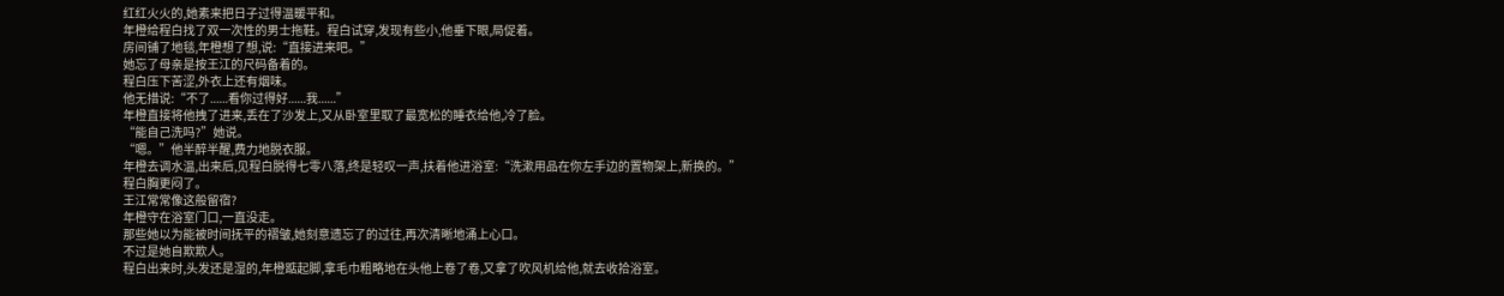红红火火的,她素来把日子过得温暖平和。
年橙给程白找了双一次性的男士拖鞋。程白试穿,发现有些小,他垂下眼,局促着。
房间铺了地毯,年橙想了想,说:“直接进来吧。”
她忘了母亲是按王江的尺码备着的。
程白压下苦涩,外衣上还有烟味。
他无措说:“不了......看你过得好......我......”
年橙直接将他拽了进来,丢在了沙发上,又从卧室里取了最宽松的睡衣给他,冷了脸。
“能自己洗吗?”她说。
“嗯。”他半醉半醒,费力地脱衣服。
年橙去调水温,出来后,见程白脱得七零八落,终是轻叹一声,扶着他进浴室:“洗漱用品在你左手边的置物架上,新换的。”
程白胸更闷了。
王江常常像这般留宿?
年橙守在浴室门口,一直没走。
那些她以为能被时间抚平的褶皱,她刻意遗忘了的过往,再次清晰地涌上心口。
不过是她自欺欺人。
程白出来时,头发还是湿的,年橙踮起脚,拿毛巾粗略地在头他上卷了卷,又拿了吹风机给他,就去收拾浴室。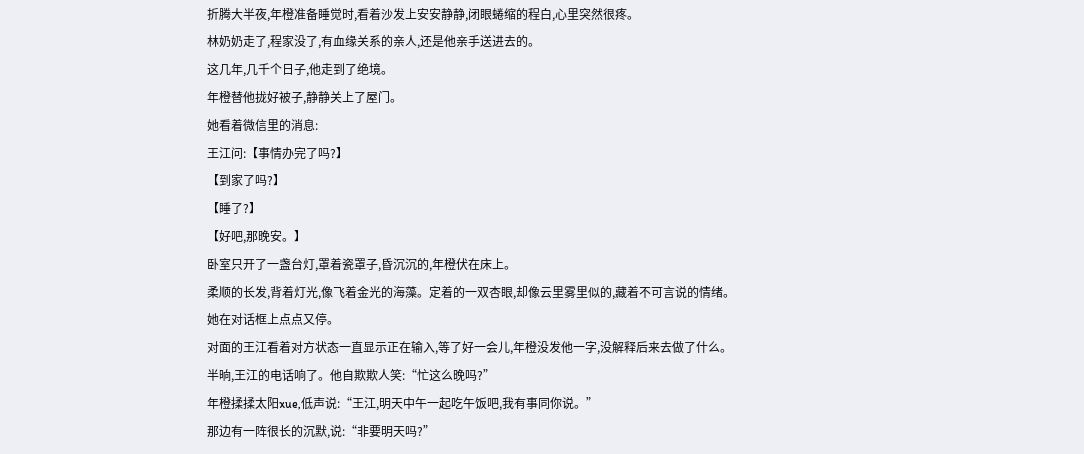折腾大半夜,年橙准备睡觉时,看着沙发上安安静静,闭眼蜷缩的程白,心里突然很疼。
林奶奶走了,程家没了,有血缘关系的亲人,还是他亲手送进去的。
这几年,几千个日子,他走到了绝境。
年橙替他拢好被子,静静关上了屋门。
她看着微信里的消息:
王江问:【事情办完了吗?】
【到家了吗?】
【睡了?】
【好吧,那晚安。】
卧室只开了一盏台灯,罩着瓷罩子,昏沉沉的,年橙伏在床上。
柔顺的长发,背着灯光,像飞着金光的海藻。定着的一双杏眼,却像云里雾里似的,藏着不可言说的情绪。
她在对话框上点点又停。
对面的王江看着对方状态一直显示正在输入,等了好一会儿,年橙没发他一字,没解释后来去做了什么。
半晌,王江的电话响了。他自欺欺人笑:“忙这么晚吗?”
年橙揉揉太阳xue,低声说:“王江,明天中午一起吃午饭吧,我有事同你说。”
那边有一阵很长的沉默,说:“非要明天吗?”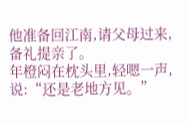他准备回江南,请父母过来,备礼提亲了。
年橙闷在枕头里,轻嗯一声,说:“还是老地方见。”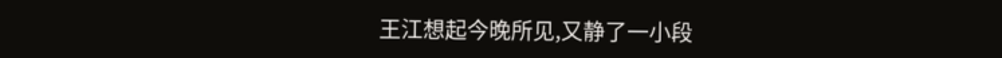王江想起今晚所见,又静了一小段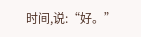时间,说:“好。”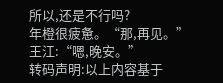所以,还是不行吗?
年橙很疲惫。“那,再见。”
王江:“嗯,晚安。”
转码声明:以上内容基于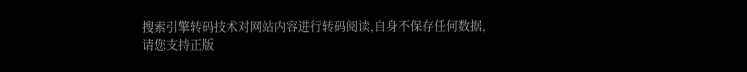搜索引擎转码技术对网站内容进行转码阅读,自身不保存任何数据,请您支持正版